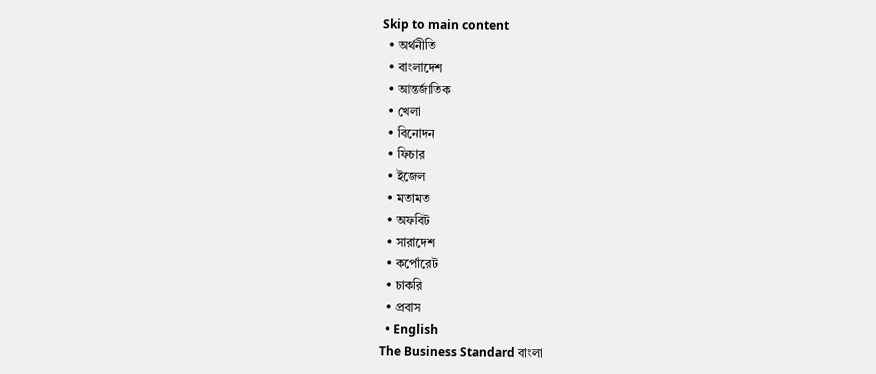Skip to main content
  • অর্থনীতি
  • বাংলাদেশ
  • আন্তর্জাতিক
  • খেলা
  • বিনোদন
  • ফিচার
  • ইজেল
  • মতামত
  • অফবিট
  • সারাদেশ
  • কর্পোরেট
  • চাকরি
  • প্রবাস
  • English
The Business Standard বাংলা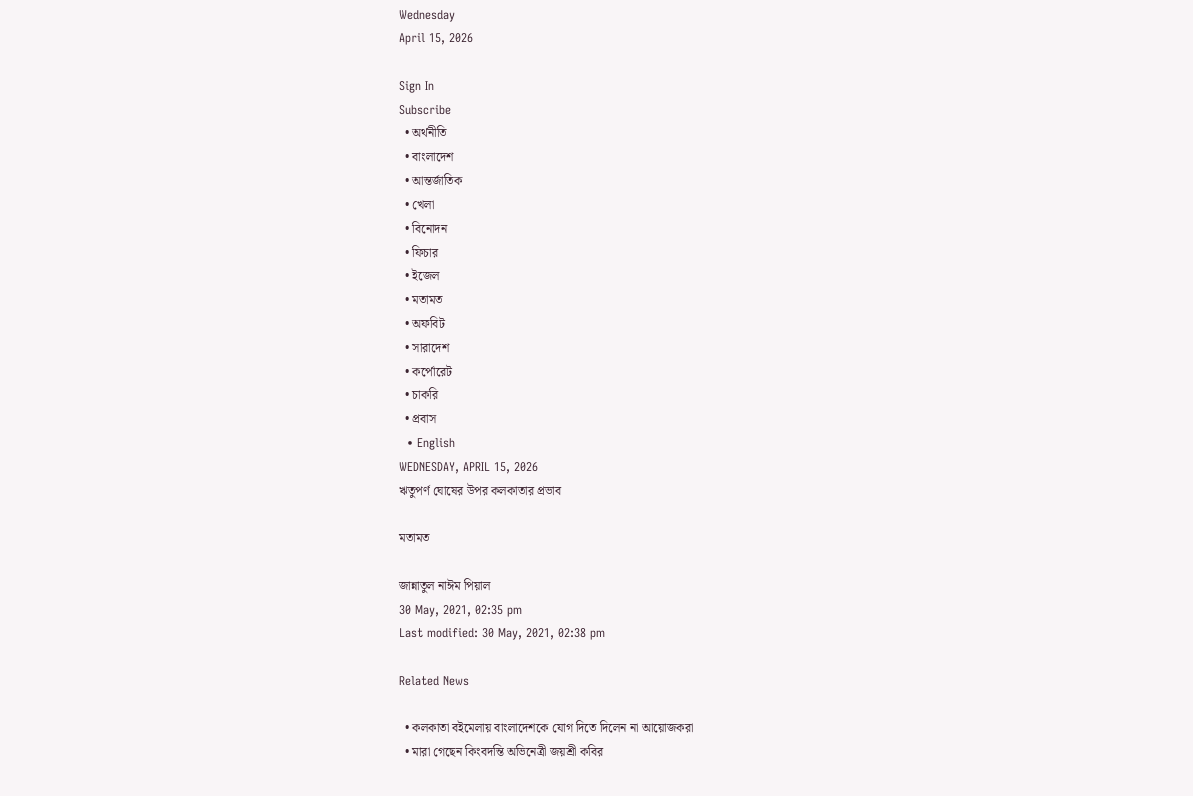Wednesday
April 15, 2026

Sign In
Subscribe
  • অর্থনীতি
  • বাংলাদেশ
  • আন্তর্জাতিক
  • খেলা
  • বিনোদন
  • ফিচার
  • ইজেল
  • মতামত
  • অফবিট
  • সারাদেশ
  • কর্পোরেট
  • চাকরি
  • প্রবাস
  • English
WEDNESDAY, APRIL 15, 2026
ঋতুপর্ণ ঘোষের উপর কলকাতার প্রভাব

মতামত

জান্নাতুল নাঈম পিয়াল
30 May, 2021, 02:35 pm
Last modified: 30 May, 2021, 02:38 pm

Related News

  • কলকাতা বইমেলায় বাংলাদেশকে যোগ দিতে দিলেন না আয়োজকরা
  • মারা গেছেন কিংবদন্তি অভিনেত্রী জয়শ্রী কবির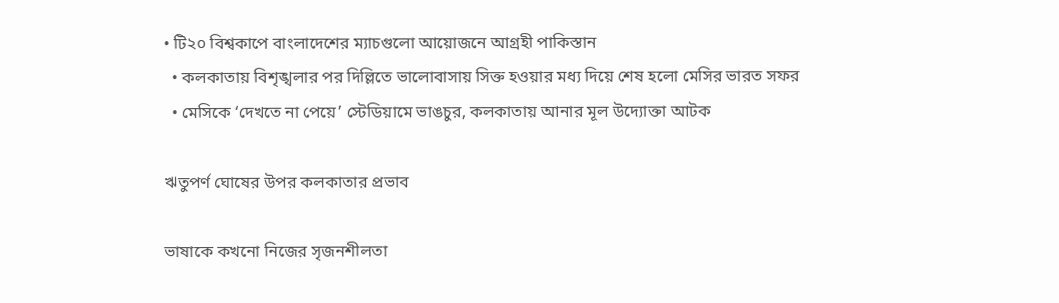• টি২০ বিশ্বকাপে বাংলাদেশের ম্যাচগুলো আয়োজনে আগ্রহী পাকিস্তান
  • কলকাতায় বিশৃঙ্খলার পর দিল্লিতে ভালোবাসায় সিক্ত হওয়ার মধ্য দিয়ে শেষ হলো মেসির ভারত সফর
  • মেসিকে ‘দেখতে না পেয়ে’ স্টেডিয়ামে ভাঙচুর, কলকাতায় আনার মূল উদ্যোক্তা আটক

ঋতুপর্ণ ঘোষের উপর কলকাতার প্রভাব

ভাষাকে কখনো নিজের সৃজনশীলতা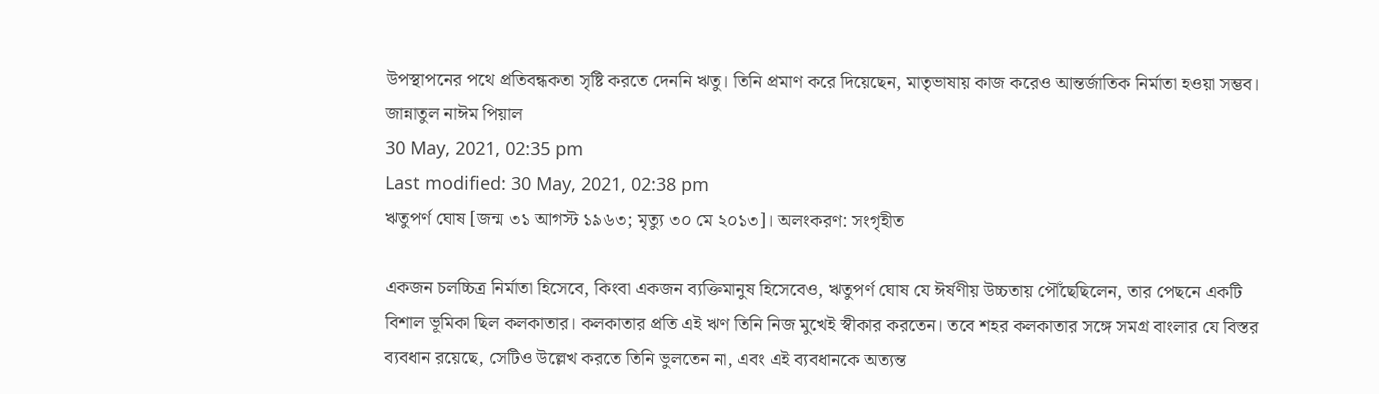উপস্থাপনের পথে প্রতিবন্ধকতা সৃষ্টি করতে দেননি ঋতু। তিনি প্রমাণ করে দিয়েছেন, মাতৃভাষায় কাজ করেও আন্তর্জাতিক নির্মাতা হওয়া সম্ভব।
জান্নাতুল নাঈম পিয়াল
30 May, 2021, 02:35 pm
Last modified: 30 May, 2021, 02:38 pm
ঋতুপর্ণ ঘোষ [জন্ম ৩১ আগস্ট ১৯৬৩; মৃত্যু ৩০ মে ২০১৩]। অলংকরণ: সংগৃহীত

একজন চলচ্চিত্র নির্মাতা হিসেবে, কিংবা একজন ব্যক্তিমানুষ হিসেবেও, ঋতুপর্ণ ঘোষ যে ঈর্ষণীয় উচ্চতায় পৌঁছেছিলেন, তার পেছনে একটি বিশাল ভূমিকা ছিল কলকাতার। কলকাতার প্রতি এই ঋণ তিনি নিজ মুখেই স্বীকার করতেন। তবে শহর কলকাতার সঙ্গে সমগ্র বাংলার যে বিস্তর ব্যবধান রয়েছে, সেটিও উল্লেখ করতে তিনি ভুলতেন না, এবং এই ব্যবধানকে অত্যন্ত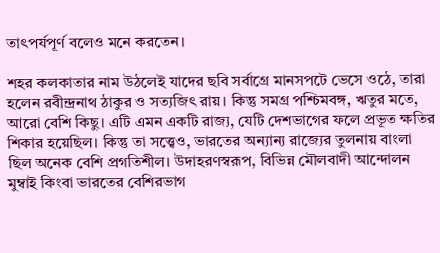তাৎপর্যপূর্ণ বলেও মনে করতেন।

শহর কলকাতার নাম উঠলেই যাদের ছবি সর্বাগ্রে মানসপটে ভেসে ওঠে, তারা হলেন রবীন্দ্রনাথ ঠাকুর ও সত্যজিৎ রায়। কিন্তু সমগ্র পশ্চিমবঙ্গ, ঋতুর মতে, আরো বেশি কিছু। এটি এমন একটি রাজ্য, যেটি দেশভাগের ফলে প্রভূত ক্ষতির শিকার হয়েছিল। কিন্তু তা সত্ত্বেও, ভারতের অন্যান্য রাজ্যের তুলনায় বাংলা ছিল অনেক বেশি প্রগতিশীল। উদাহরণস্বরূপ, বিভিন্ন মৌলবাদী আন্দোলন মুম্বাই কিংবা ভারতের বেশিরভাগ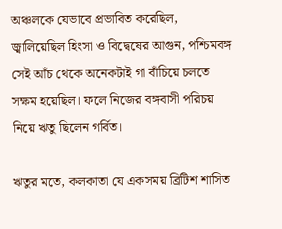অঞ্চলকে যেভাবে প্রভাবিত করেছিল, জ্বালিয়েছিল হিংসা ও বিদ্বেষের আগুন, পশ্চিমবঙ্গ সেই আঁচ থেকে অনেকটাই গা বাঁচিয়ে চলতে সক্ষম হয়েছিল। ফলে নিজের বঙ্গবাসী পরিচয় নিয়ে ঋতু ছিলেন গর্বিত।

ঋতুর মতে, কলকাতা যে একসময় ব্রিটিশ শাসিত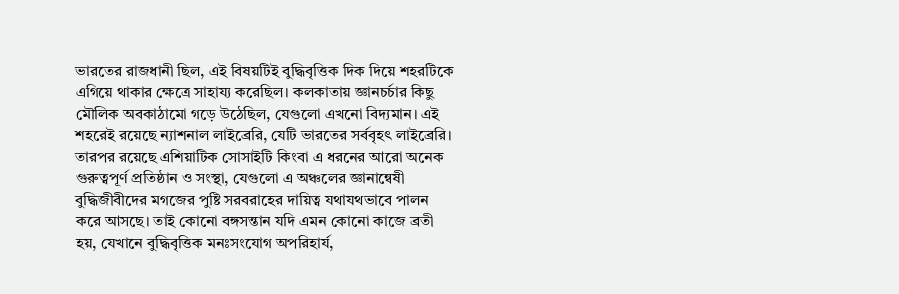ভারতের রাজধানী ছিল, এই বিষয়টিই বুদ্ধিবৃত্তিক দিক দিয়ে শহরটিকে এগিয়ে থাকার ক্ষেত্রে সাহায্য করেছিল। কলকাতায় জ্ঞানচর্চার কিছু মৌলিক অবকাঠামো গড়ে উঠেছিল, যেগুলো এখনো বিদ্যমান। এই শহরেই রয়েছে ন্যাশনাল লাইব্রেরি, যেটি ভারতের সর্ববৃহৎ লাইব্রেরি। তারপর রয়েছে এশিয়াটিক সোসাইটি কিংবা এ ধরনের আরো অনেক গুরুত্বপূর্ণ প্রতিষ্ঠান ও সংস্থা, যেগুলো এ অঞ্চলের জ্ঞানান্বেষী বুদ্ধিজীবীদের মগজের পুষ্টি সরবরাহের দায়িত্ব যথাযথভাবে পালন করে আসছে। তাই কোনো বঙ্গসন্তান যদি এমন কোনো কাজে ব্রতী হয়, যেখানে বুদ্ধিবৃত্তিক মনঃসংযোগ অপরিহার্য,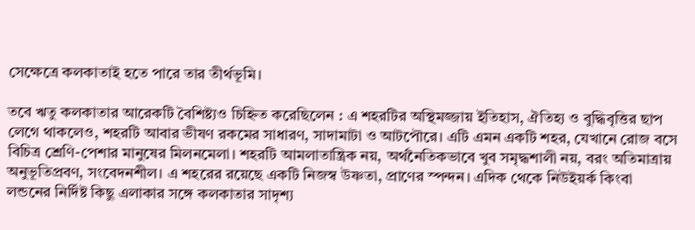সেক্ষেত্রে কলকাতাই হতে পারে তার তীর্থভূমি।

তবে ঋতু কলকাতার আরেকটি বৈশিষ্ট্যও চিহ্নিত করেছিলেন : এ শহরটির অস্থিমজ্জায় ইতিহাস, ঐতিহ্য ও বুদ্ধিবৃত্তির ছাপ লেগে থাকলেও, শহরটি আবার ভীষণ রকমের সাধারণ, সাদামাটা ও আটপৌরে। এটি এমন একটি শহর, যেখানে রোজ বসে বিচিত্র শ্রেণি-পেশার মানুষের মিলনমেলা। শহরটি আমলাতান্ত্রিক নয়, অর্থনৈতিকভাবে খুব সমৃদ্ধশালী নয়, বরং অতিমাত্রায় অনুভূতিপ্রবণ, সংবেদনশীল। এ শহরের রয়েছে একটি নিজস্ব উষ্ণতা, প্রাণের স্পন্দন। এদিক থেকে নিউইয়র্ক কিংবা লন্ডনের নির্দিষ্ট কিছু এলাকার সঙ্গে কলকাতার সাদৃশ্য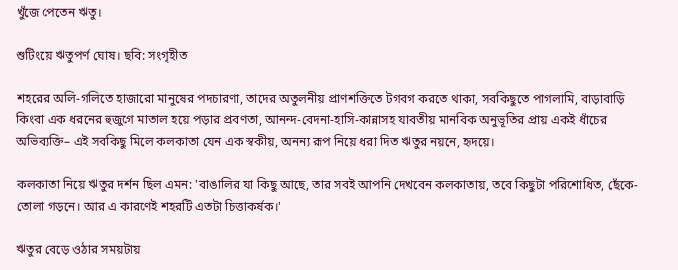খুঁজে পেতেন ঋতু।

শুটিংয়ে ঋতুপর্ণ ঘোষ। ছবি: সংগৃহীত

শহরের অলি-গলিতে হাজারো মানুষের পদচারণা, তাদের অতুলনীয় প্রাণশক্তিতে টগবগ করতে থাকা, সবকিছুতে পাগলামি, বাড়াবাড়ি কিংবা এক ধরনের হুজুগে মাতাল হয়ে পড়ার প্রবণতা, আনন্দ-বেদনা-হাসি-কান্নাসহ যাবতীয় মানবিক অনুভূতির প্রায় একই ধাঁচের অভিব্যক্তি– এই সবকিছু মিলে কলকাতা যেন এক স্বকীয়, অনন্য রূপ নিয়ে ধরা দিত ঋতুর নয়নে, হৃদয়ে।

কলকাতা নিয়ে ঋতুর দর্শন ছিল এমন: 'বাঙালির যা কিছু আছে, তার সবই আপনি দেখবেন কলকাতায়, তবে কিছুটা পরিশোধিত, ছেঁকে-তোলা গড়নে। আর এ কারণেই শহরটি এতটা চিত্তাকর্ষক।'

ঋতুর বেড়ে ওঠার সময়টায়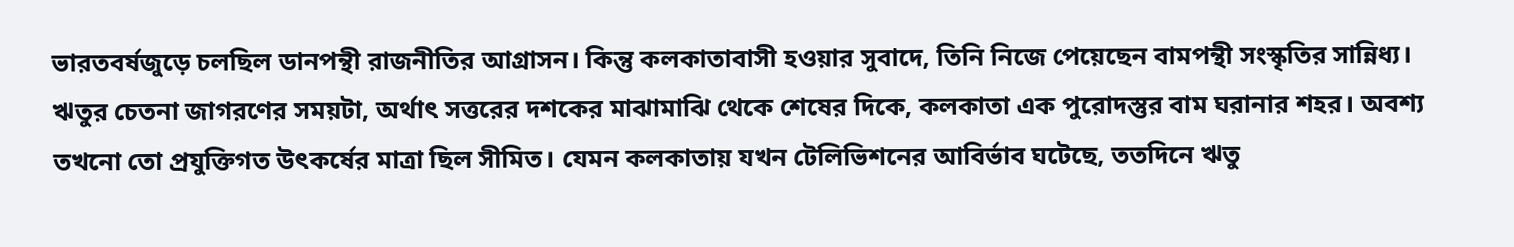ভারতবর্ষজুড়ে চলছিল ডানপন্থী রাজনীতির আগ্রাসন। কিন্তু কলকাতাবাসী হওয়ার সুবাদে, তিনি নিজে পেয়েছেন বামপন্থী সংস্কৃতির সান্নিধ্য। ঋতুর চেতনা জাগরণের সময়টা, অর্থাৎ সত্তরের দশকের মাঝামাঝি থেকে শেষের দিকে, কলকাতা এক পুরোদস্তুর বাম ঘরানার শহর। অবশ্য তখনো তো প্রযুক্তিগত উৎকর্ষের মাত্রা ছিল সীমিত। যেমন কলকাতায় যখন টেলিভিশনের আবির্ভাব ঘটেছে, ততদিনে ঋতু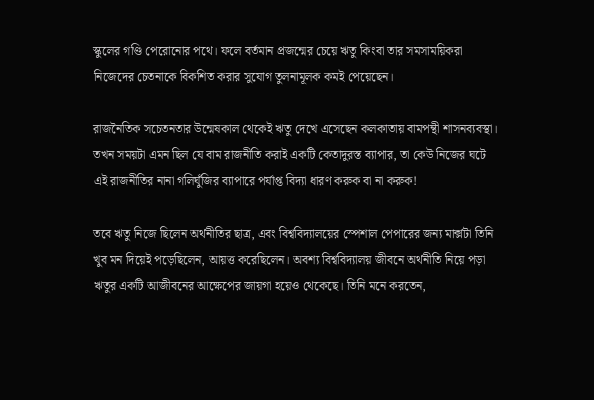স্কুলের গণ্ডি পেরোনোর পথে। ফলে বর্তমান প্রজন্মের চেয়ে ঋতু কিংবা তার সমসাময়িকরা নিজেদের চেতনাকে বিকশিত করার সুযোগ তুলনামূলক কমই পেয়েছেন।

রাজনৈতিক সচেতনতার উন্মেষকাল থেকেই ঋতু দেখে এসেছেন কলকাতায় বামপন্থী শাসনব্যবস্থা। তখন সময়টা এমন ছিল যে বাম রাজনীতি করাই একটি কেতাদুরস্ত ব্যাপার, তা কেউ নিজের ঘটে এই রাজনীতির নানা গলিঘুঁজির ব্যাপারে পর্যাপ্ত বিদ্যা ধারণ করুক বা না করুক!

তবে ঋতু নিজে ছিলেন অর্থনীতির ছাত্র, এবং বিশ্ববিদ্যালয়ের স্পেশাল পেপারের জন্য মার্ক্সটা তিনি খুব মন দিয়েই পড়েছিলেন, আয়ত্ত করেছিলেন। অবশ্য বিশ্ববিদ্যালয় জীবনে অর্থনীতি নিয়ে পড়া ঋতুর একটি আজীবনের আক্ষেপের জায়গা হয়েও থেকেছে। তিনি মনে করতেন,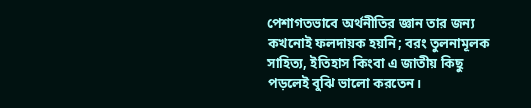পেশাগতভাবে অর্থনীতির জ্ঞান তার জন্য কখনোই ফলদায়ক হয়নি; বরং তুলনামূলক সাহিত্য, ইতিহাস কিংবা এ জাতীয় কিছু পড়লেই বুঝি ভালো করতেন।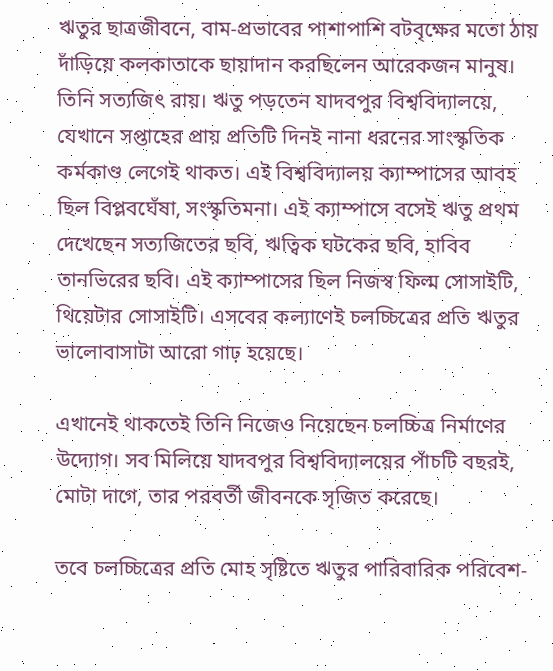ঋতুর ছাত্রজীবনে, বাম-প্রভাবের পাশাপাশি বটবৃক্ষের মতো ঠায় দাঁড়িয়ে কলকাতাকে ছায়াদান করছিলেন আরেকজন মানুষ। তিনি সত্যজিৎ রায়। ঋতু পড়তেন যাদবপুর বিশ্ববিদ্যালয়ে, যেখানে সপ্তাহের প্রায় প্রতিটি দিনই নানা ধরনের সাংস্কৃতিক কর্মকাণ্ড লেগেই থাকত। এই বিশ্ববিদ্যালয় ক্যাম্পাসের আবহ ছিল বিপ্লবঘেঁষা, সংস্কৃতিমনা। এই ক্যাম্পাসে বসেই ঋতু প্রথম দেখেছেন সত্যজিতের ছবি, ঋত্বিক ঘটকের ছবি, হাবিব তানভিরের ছবি। এই ক্যাম্পাসের ছিল নিজস্ব ফিল্ম সোসাইটি, থিয়েটার সোসাইটি। এসবের কল্যাণেই চলচ্চিত্রের প্রতি ঋতুর ভালোবাসাটা আরো গাঢ় হয়েছে।

এখানেই থাকতেই তিনি নিজেও নিয়েছেন চলচ্চিত্র নির্মাণের উদ্যোগ। সব মিলিয়ে যাদবপুর বিশ্ববিদ্যালয়ের পাঁচটি বছরই, মোটা দাগে, তার পরবর্তী জীবনকে সৃজিত করেছে।

তবে চলচ্চিত্রের প্রতি মোহ সৃষ্টিতে ঋতুর পারিবারিক পরিবেশ-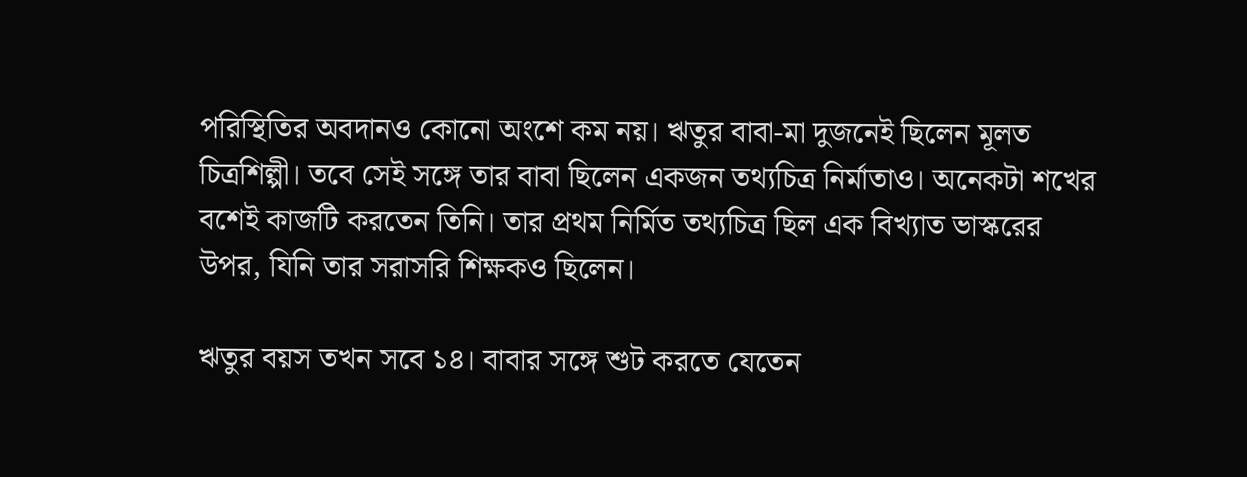পরিস্থিতির অবদানও কোনো অংশে কম নয়। ঋতুর বাবা-মা দুজনেই ছিলেন মূলত চিত্রশিল্পী। তবে সেই সঙ্গে তার বাবা ছিলেন একজন তথ্যচিত্র নির্মাতাও। অনেকটা শখের বশেই কাজটি করতেন তিনি। তার প্রথম নির্মিত তথ্যচিত্র ছিল এক বিখ্যাত ভাস্করের উপর, যিনি তার সরাসরি শিক্ষকও ছিলেন।

ঋতুর বয়স তখন সবে ১৪। বাবার সঙ্গে শুট করতে যেতেন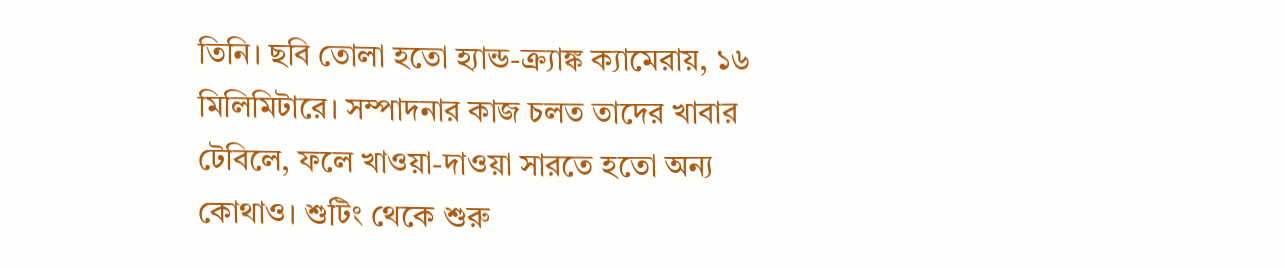তিনি। ছবি তোলা হতো হ্যান্ড-ক্র্যাঙ্ক ক্যামেরায়, ১৬ মিলিমিটারে। সম্পাদনার কাজ চলত তাদের খাবার টেবিলে, ফলে খাওয়া-দাওয়া সারতে হতো অন্য কোথাও। শুটিং থেকে শুরু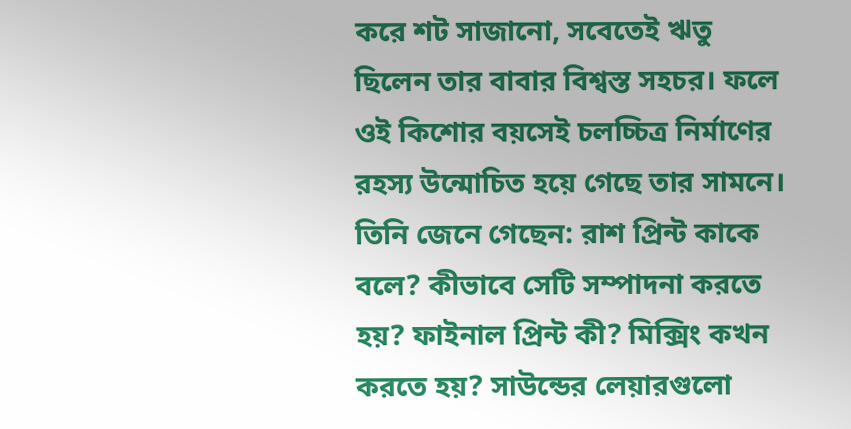করে শট সাজানো, সবেতেই ঋতু ছিলেন তার বাবার বিশ্বস্ত সহচর। ফলে ওই কিশোর বয়সেই চলচ্চিত্র নির্মাণের রহস্য উন্মোচিত হয়ে গেছে তার সামনে। তিনি জেনে গেছেন: রাশ প্রিন্ট কাকে বলে? কীভাবে সেটি সম্পাদনা করতে হয়? ফাইনাল প্রিন্ট কী? মিক্সিং কখন করতে হয়? সাউন্ডের লেয়ারগুলো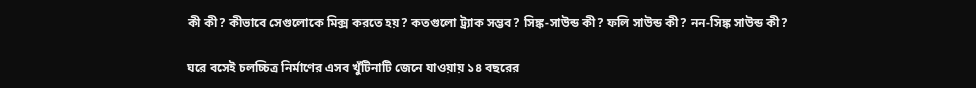কী কী? কীভাবে সেগুলোকে মিক্স করতে হয়? কতগুলো ট্র্যাক সম্ভব? সিঙ্ক-সাউন্ড কী? ফলি সাউন্ড কী? নন-সিঙ্ক সাউন্ড কী?

ঘরে বসেই চলচ্চিত্র নির্মাণের এসব খুঁটিনাটি জেনে যাওয়ায় ১৪ বছরের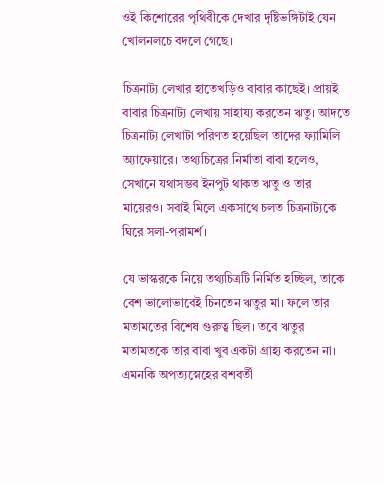ওই কিশোরের পৃথিবীকে দেখার দৃষ্টিভঙ্গিটাই যেন খোলনলচে বদলে গেছে।

চিত্রনাট্য লেখার হাতেখড়িও বাবার কাছেই। প্রায়ই বাবার চিত্রনাট্য লেখায় সাহায্য করতেন ঋতু। আদতে চিত্রনাট্য লেখাটা পরিণত হয়েছিল তাদের ফ্যামিলি অ্যাফেয়ারে। তথ্যচিত্রের নির্মাতা বাবা হলেও, সেখানে যথাসম্ভব ইনপুট থাকত ঋতু ও তার মায়েরও। সবাই মিলে একসাথে চলত চিত্রনাট্যকে ঘিরে সলা-পরামর্শ।

যে ভাস্করকে নিয়ে তথ্যচিত্রটি নির্মিত হচ্ছিল, তাকে বেশ ভালোভাবেই চিনতেন ঋতুর মা। ফলে তার মতামতের বিশেষ গুরুত্ব ছিল। তবে ঋতুর মতামতকে তার বাবা খুব একটা গ্রাহ্য করতেন না। এমনকি অপত্যস্নেহের বশবর্তী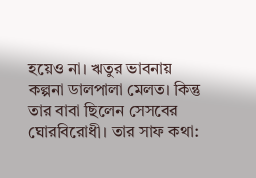হয়েও না। ঋতুর ভাবনায় কল্পনা ডালপালা মেলত। কিন্তু তার বাবা ছিলেন সেসবের ঘোরবিরোধী। তার সাফ কথা: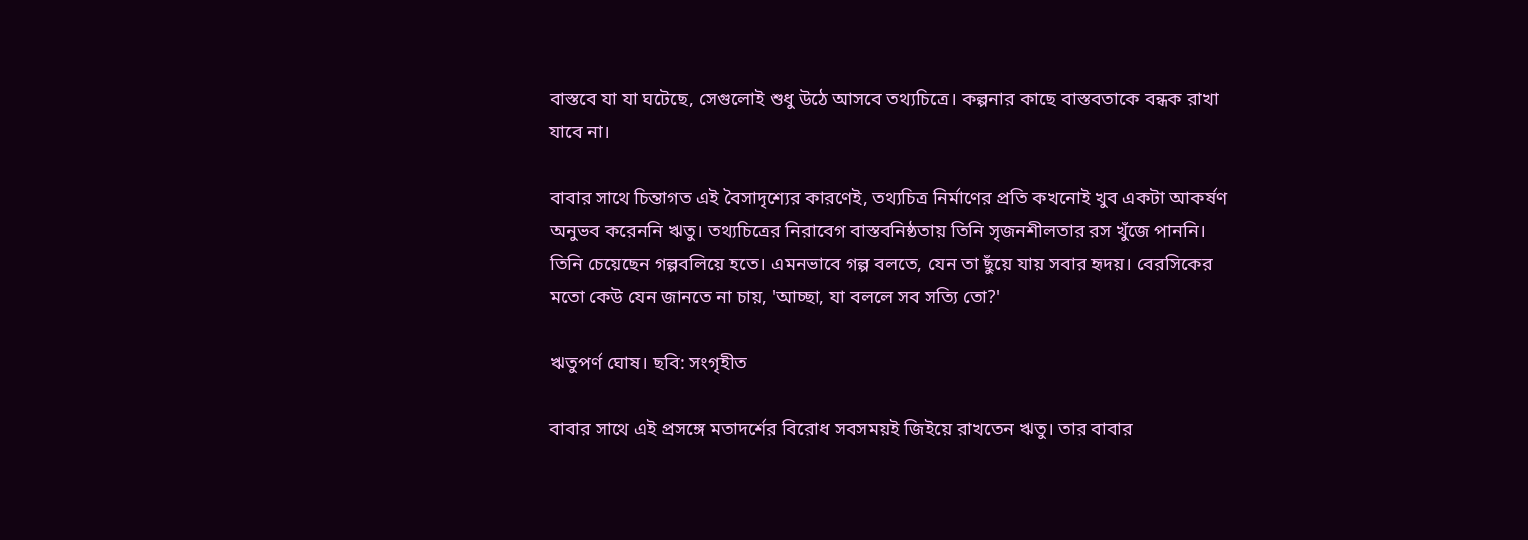বাস্তবে যা যা ঘটেছে, সেগুলোই শুধু উঠে আসবে তথ্যচিত্রে। কল্পনার কাছে বাস্তবতাকে বন্ধক রাখা যাবে না।

বাবার সাথে চিন্তাগত এই বৈসাদৃশ্যের কারণেই, তথ্যচিত্র নির্মাণের প্রতি কখনোই খুব একটা আকর্ষণ অনুভব করেননি ঋতু। তথ্যচিত্রের নিরাবেগ বাস্তবনিষ্ঠতায় তিনি সৃজনশীলতার রস খুঁজে পাননি। তিনি চেয়েছেন গল্পবলিয়ে হতে। এমনভাবে গল্প বলতে, যেন তা ছুঁয়ে যায় সবার হৃদয়। বেরসিকের মতো কেউ যেন জানতে না চায়, 'আচ্ছা, যা বললে সব সত্যি তো?'

ঋতুপর্ণ ঘোষ। ছবি: সংগৃহীত

বাবার সাথে এই প্রসঙ্গে মতাদর্শের বিরোধ সবসময়ই জিইয়ে রাখতেন ঋতু। তার বাবার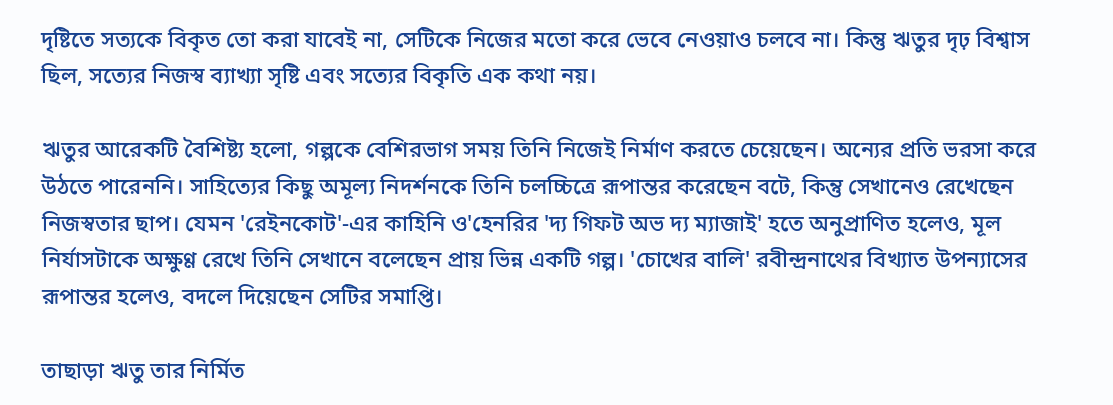দৃষ্টিতে সত্যকে বিকৃত তো করা যাবেই না, সেটিকে নিজের মতো করে ভেবে নেওয়াও চলবে না। কিন্তু ঋতুর দৃঢ় বিশ্বাস ছিল, সত্যের নিজস্ব ব্যাখ্যা সৃষ্টি এবং সত্যের বিকৃতি এক কথা নয়।

ঋতুর আরেকটি বৈশিষ্ট্য হলো, গল্পকে বেশিরভাগ সময় তিনি নিজেই নির্মাণ করতে চেয়েছেন। অন্যের প্রতি ভরসা করে উঠতে পারেননি। সাহিত্যের কিছু অমূল্য নিদর্শনকে তিনি চলচ্চিত্রে রূপান্তর করেছেন বটে, কিন্তু সেখানেও রেখেছেন নিজস্বতার ছাপ। যেমন 'রেইনকোট'-এর কাহিনি ও'হেনরির 'দ্য গিফট অভ দ্য ম্যাজাই' হতে অনুপ্রাণিত হলেও, মূল নির্যাসটাকে অক্ষুণ্ণ রেখে তিনি সেখানে বলেছেন প্রায় ভিন্ন একটি গল্প। 'চোখের বালি' রবীন্দ্রনাথের বিখ্যাত উপন্যাসের রূপান্তর হলেও, বদলে দিয়েছেন সেটির সমাপ্তি।

তাছাড়া ঋতু তার নির্মিত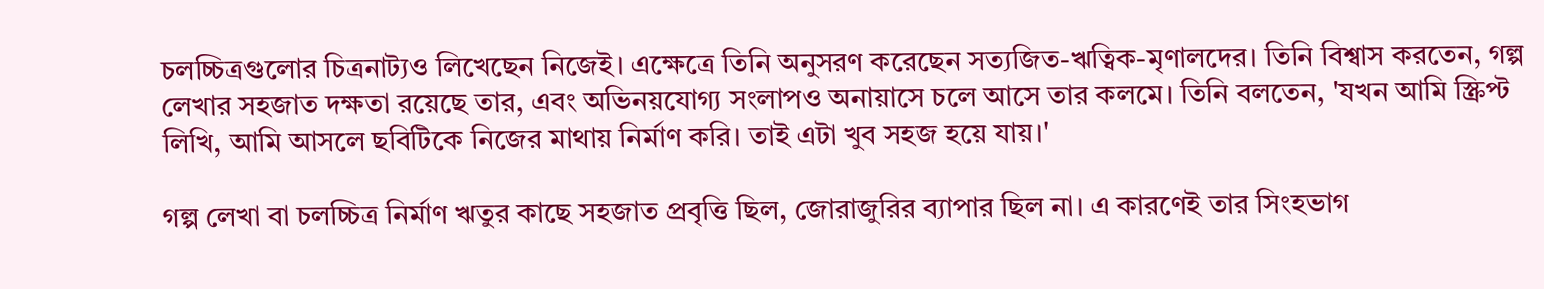চলচ্চিত্রগুলোর চিত্রনাট্যও লিখেছেন নিজেই। এক্ষেত্রে তিনি অনুসরণ করেছেন সত্যজিত-ঋত্বিক-মৃণালদের। তিনি বিশ্বাস করতেন, গল্প লেখার সহজাত দক্ষতা রয়েছে তার, এবং অভিনয়যোগ্য সংলাপও অনায়াসে চলে আসে তার কলমে। তিনি বলতেন, 'যখন আমি স্ক্রিপ্ট লিখি, আমি আসলে ছবিটিকে নিজের মাথায় নির্মাণ করি। তাই এটা খুব সহজ হয়ে যায়।'

গল্প লেখা বা চলচ্চিত্র নির্মাণ ঋতুর কাছে সহজাত প্রবৃত্তি ছিল, জোরাজুরির ব্যাপার ছিল না। এ কারণেই তার সিংহভাগ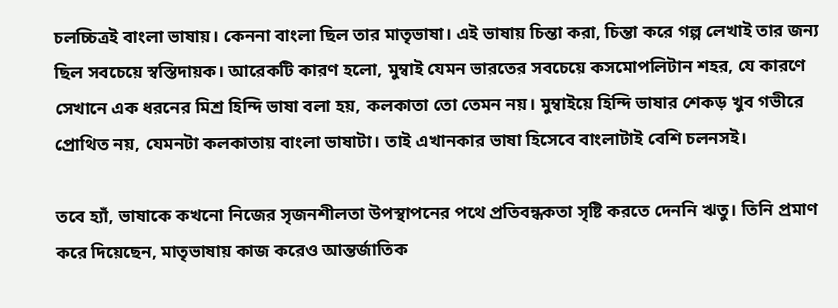চলচ্চিত্রই বাংলা ভাষায়। কেননা বাংলা ছিল তার মাতৃভাষা। এই ভাষায় চিন্তা করা, চিন্তা করে গল্প লেখাই তার জন্য ছিল সবচেয়ে স্বস্তিদায়ক। আরেকটি কারণ হলো, মুম্বাই যেমন ভারতের সবচেয়ে কসমোপলিটান শহর, যে কারণে সেখানে এক ধরনের মিশ্র হিন্দি ভাষা বলা হয়, কলকাতা তো তেমন নয়। মুম্বাইয়ে হিন্দি ভাষার শেকড় খুব গভীরে প্রোথিত নয়, যেমনটা কলকাতায় বাংলা ভাষাটা। তাই এখানকার ভাষা হিসেবে বাংলাটাই বেশি চলনসই।

তবে হ্যাঁ, ভাষাকে কখনো নিজের সৃজনশীলতা উপস্থাপনের পথে প্রতিবন্ধকতা সৃষ্টি করতে দেননি ঋতু। তিনি প্রমাণ করে দিয়েছেন, মাতৃভাষায় কাজ করেও আন্তর্জাতিক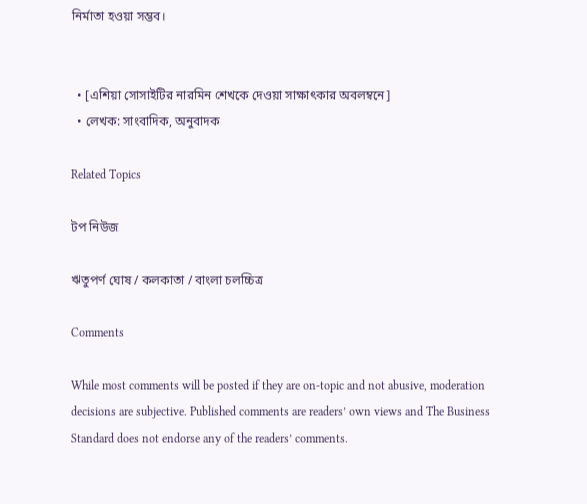নির্মাতা হওয়া সম্ভব।


  • [এশিয়া সোসাইটির নারমিন শেখকে দেওয়া সাক্ষাৎকার অবলম্বনে]
  • লেখক: সাংবাদিক, অনুবাদক

Related Topics

টপ নিউজ

ঋতুপর্ণ ঘোষ / কলকাতা / বাংলা চলচ্চিত্র

Comments

While most comments will be posted if they are on-topic and not abusive, moderation decisions are subjective. Published comments are readers’ own views and The Business Standard does not endorse any of the readers’ comments.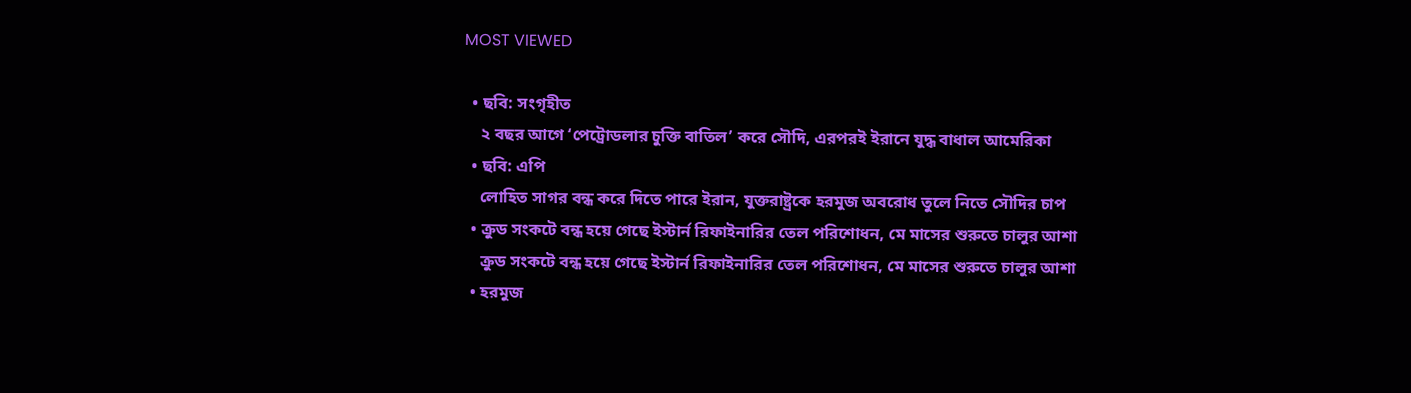MOST VIEWED

  • ছবি: সংগৃহীত
    ২ বছর আগে ‘পেট্রোডলার চুক্তি বাতিল’ করে সৌদি, এরপরই ইরানে যুদ্ধ বাধাল আমেরিকা
  • ছবি: এপি
    লোহিত সাগর বন্ধ করে দিতে পারে ইরান, যুক্তরাষ্ট্রকে হরমুজ অবরোধ তুলে নিতে সৌদির চাপ
  • ক্রুড সংকটে বন্ধ হয়ে গেছে ইস্টার্ন রিফাইনারির তেল পরিশোধন, মে মাসের শুরুতে চালুর আশা
    ক্রুড সংকটে বন্ধ হয়ে গেছে ইস্টার্ন রিফাইনারির তেল পরিশোধন, মে মাসের শুরুতে চালুর আশা
  • হরমুজ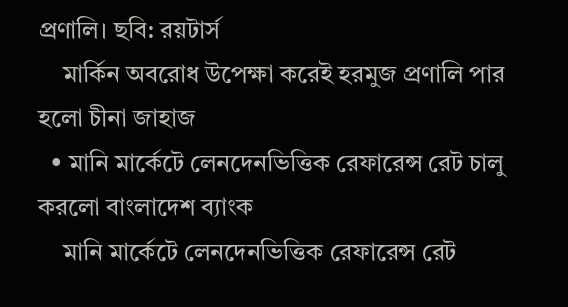প্রণালি। ছবি: রয়টার্স
    মার্কিন অবরোধ উপেক্ষা করেই হরমুজ প্রণালি পার হলো চীনা জাহাজ
  • মানি মার্কেটে লেনদেনভিত্তিক রেফারেন্স রেট চালু করলো বাংলাদেশ ব্যাংক
    মানি মার্কেটে লেনদেনভিত্তিক রেফারেন্স রেট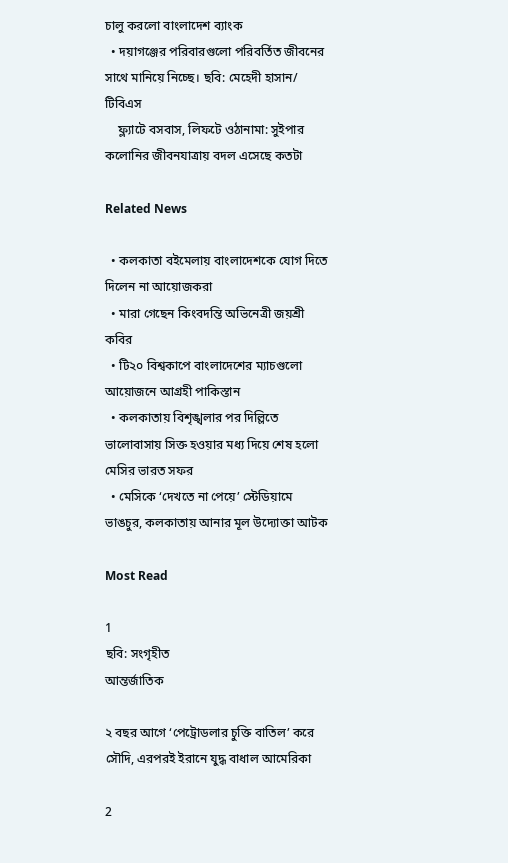চালু করলো বাংলাদেশ ব্যাংক
  • দয়াগঞ্জের পরিবারগুলো পরিবর্তিত জীবনের সাথে মানিয়ে নিচ্ছে। ছবি: মেহেদী হাসান/ টিবিএস
    ফ্ল্যাটে বসবাস, লিফটে ওঠানামা: সুইপার কলোনির জীবনযাত্রায় বদল এসেছে কতটা

Related News

  • কলকাতা বইমেলায় বাংলাদেশকে যোগ দিতে দিলেন না আয়োজকরা
  • মারা গেছেন কিংবদন্তি অভিনেত্রী জয়শ্রী কবির
  • টি২০ বিশ্বকাপে বাংলাদেশের ম্যাচগুলো আয়োজনে আগ্রহী পাকিস্তান
  • কলকাতায় বিশৃঙ্খলার পর দিল্লিতে ভালোবাসায় সিক্ত হওয়ার মধ্য দিয়ে শেষ হলো মেসির ভারত সফর
  • মেসিকে ‘দেখতে না পেয়ে’ স্টেডিয়ামে ভাঙচুর, কলকাতায় আনার মূল উদ্যোক্তা আটক

Most Read

1
ছবি: সংগৃহীত
আন্তর্জাতিক

২ বছর আগে ‘পেট্রোডলার চুক্তি বাতিল’ করে সৌদি, এরপরই ইরানে যুদ্ধ বাধাল আমেরিকা

2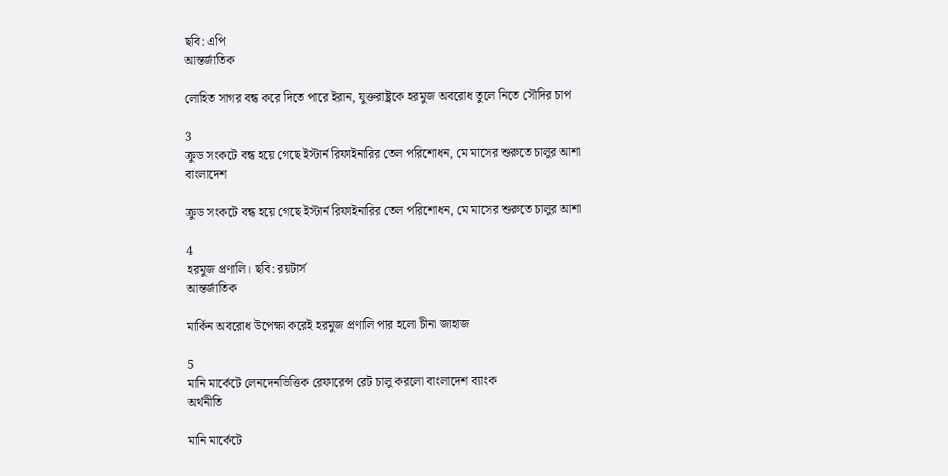ছবি: এপি
আন্তর্জাতিক

লোহিত সাগর বন্ধ করে দিতে পারে ইরান, যুক্তরাষ্ট্রকে হরমুজ অবরোধ তুলে নিতে সৌদির চাপ

3
ক্রুড সংকটে বন্ধ হয়ে গেছে ইস্টার্ন রিফাইনারির তেল পরিশোধন, মে মাসের শুরুতে চালুর আশা
বাংলাদেশ

ক্রুড সংকটে বন্ধ হয়ে গেছে ইস্টার্ন রিফাইনারির তেল পরিশোধন, মে মাসের শুরুতে চালুর আশা

4
হরমুজ প্রণালি। ছবি: রয়টার্স
আন্তর্জাতিক

মার্কিন অবরোধ উপেক্ষা করেই হরমুজ প্রণালি পার হলো চীনা জাহাজ

5
মানি মার্কেটে লেনদেনভিত্তিক রেফারেন্স রেট চালু করলো বাংলাদেশ ব্যাংক
অর্থনীতি

মানি মার্কেটে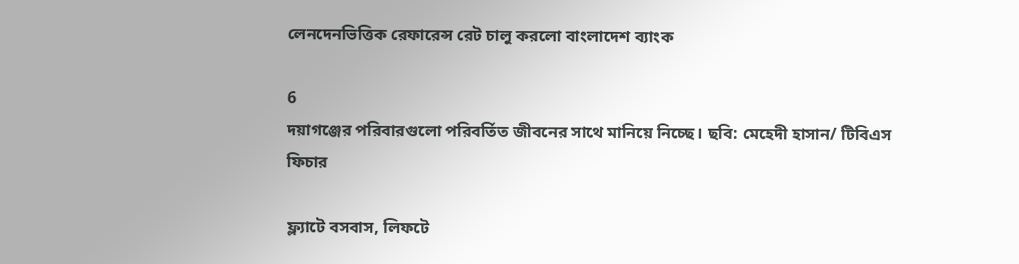লেনদেনভিত্তিক রেফারেন্স রেট চালু করলো বাংলাদেশ ব্যাংক

6
দয়াগঞ্জের পরিবারগুলো পরিবর্তিত জীবনের সাথে মানিয়ে নিচ্ছে। ছবি: মেহেদী হাসান/ টিবিএস
ফিচার

ফ্ল্যাটে বসবাস, লিফটে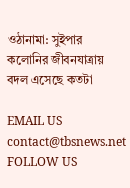ওঠানামা: সুইপার কলোনির জীবনযাত্রায় বদল এসেছে কতটা

EMAIL US
contact@tbsnews.net
FOLLOW US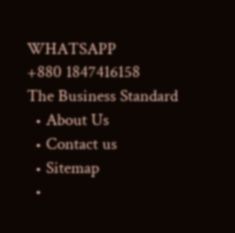WHATSAPP
+880 1847416158
The Business Standard
  • About Us
  • Contact us
  • Sitemap
  •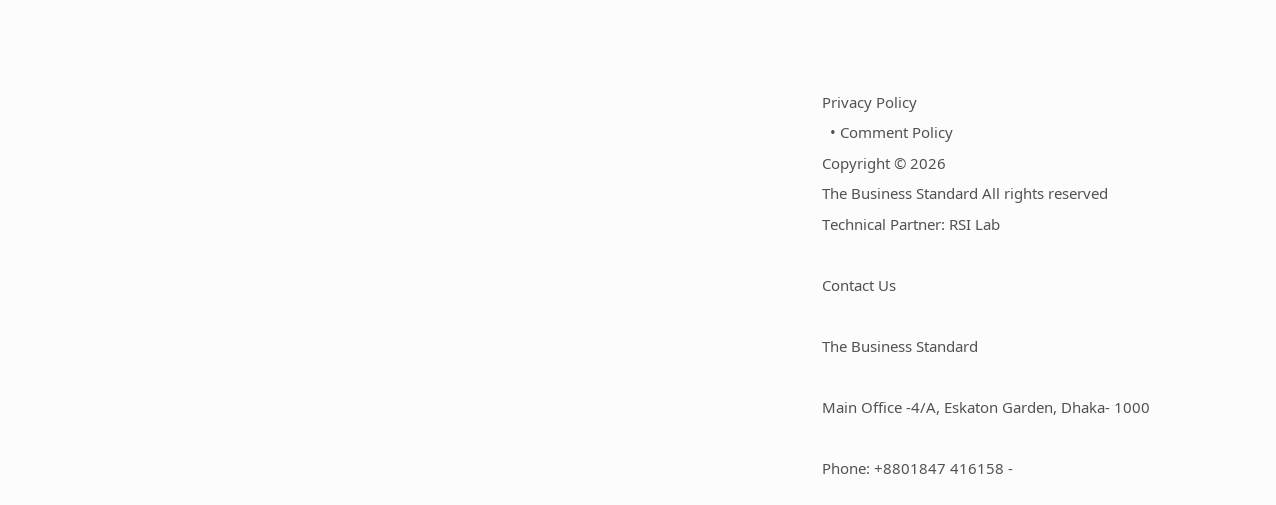Privacy Policy
  • Comment Policy
Copyright © 2026
The Business Standard All rights reserved
Technical Partner: RSI Lab

Contact Us

The Business Standard

Main Office -4/A, Eskaton Garden, Dhaka- 1000

Phone: +8801847 416158 -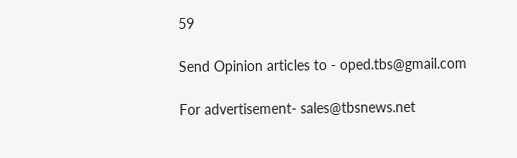59

Send Opinion articles to - oped.tbs@gmail.com

For advertisement- sales@tbsnews.net